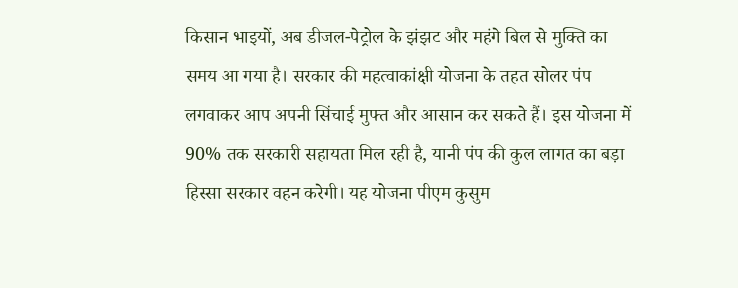किसान भाइयों, अब डीजल-पेट्रोल के झंझट और महंगे बिल से मुक्ति का समय आ गया है। सरकार की महत्वाकांक्षी योजना के तहत सोलर पंप लगवाकर आप अपनी सिंचाई मुफ्त और आसान कर सकते हैं। इस योजना में 90% तक सरकारी सहायता मिल रही है, यानी पंप की कुल लागत का बड़ा हिस्सा सरकार वहन करेगी। यह योजना पीएम कुसुम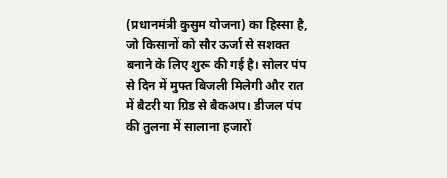(प्रधानमंत्री कुसुम योजना) का हिस्सा है, जो किसानों को सौर ऊर्जा से सशक्त बनाने के लिए शुरू की गई है। सोलर पंप से दिन में मुफ्त बिजली मिलेगी और रात में बैटरी या ग्रिड से बैकअप। डीजल पंप की तुलना में सालाना हजारों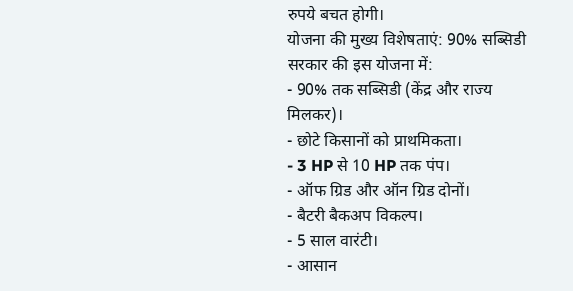रुपये बचत होगी।
योजना की मुख्य विशेषताएं: 90% सब्सिडी
सरकार की इस योजना में:
- 90% तक सब्सिडी (केंद्र और राज्य मिलकर)।
- छोटे किसानों को प्राथमिकता।
- 3 HP से 10 HP तक पंप।
- ऑफ ग्रिड और ऑन ग्रिड दोनों।
- बैटरी बैकअप विकल्प।
- 5 साल वारंटी।
- आसान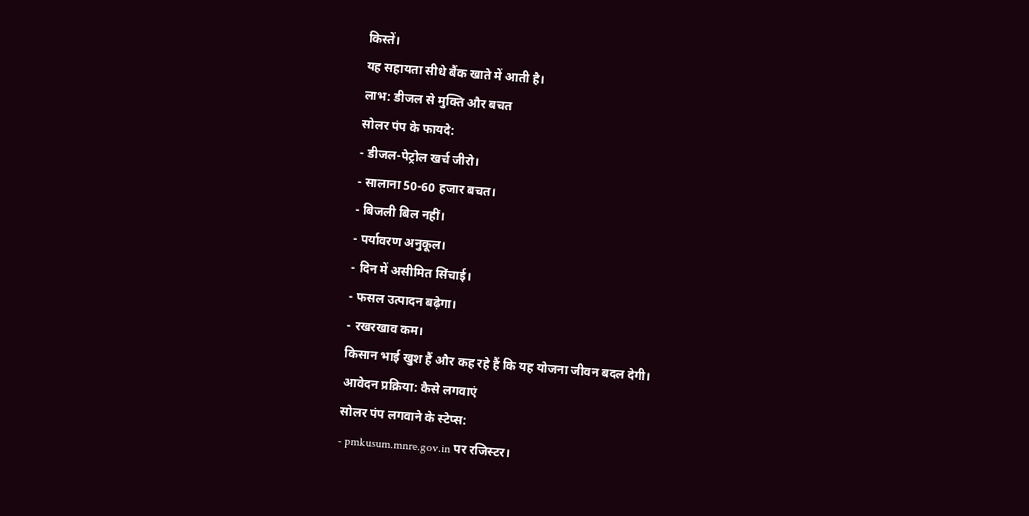किस्तें।
यह सहायता सीधे बैंक खाते में आती है।
लाभ: डीजल से मुक्ति और बचत
सोलर पंप के फायदे:
- डीजल-पेट्रोल खर्च जीरो।
- सालाना 50-60 हजार बचत।
- बिजली बिल नहीं।
- पर्यावरण अनुकूल।
- दिन में असीमित सिंचाई।
- फसल उत्पादन बढ़ेगा।
- रखरखाव कम।
किसान भाई खुश हैं और कह रहे हैं कि यह योजना जीवन बदल देगी।
आवेदन प्रक्रिया: कैसे लगवाएं
सोलर पंप लगवाने के स्टेप्स:
- pmkusum.mnre.gov.in पर रजिस्टर।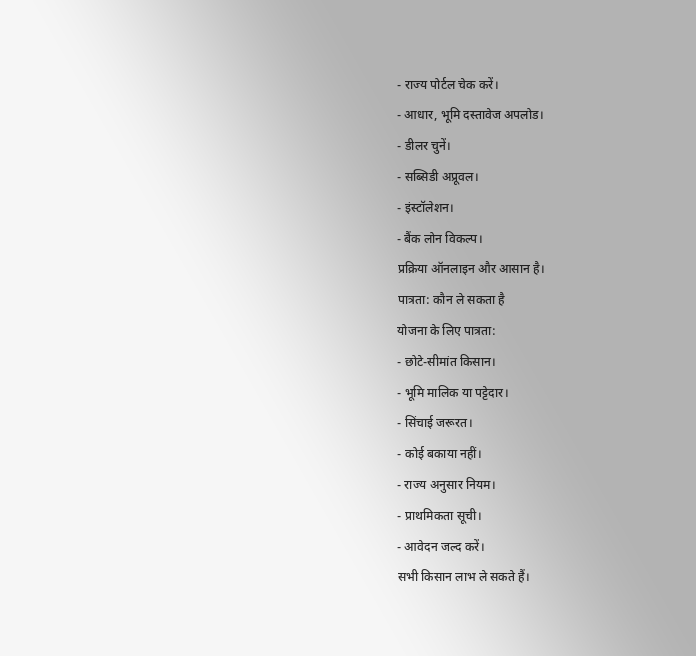- राज्य पोर्टल चेक करें।
- आधार, भूमि दस्तावेज अपलोड।
- डीलर चुनें।
- सब्सिडी अप्रूवल।
- इंस्टॉलेशन।
- बैंक लोन विकल्प।
प्रक्रिया ऑनलाइन और आसान है।
पात्रता: कौन ले सकता है
योजना के लिए पात्रता:
- छोटे-सीमांत किसान।
- भूमि मालिक या पट्टेदार।
- सिंचाई जरूरत।
- कोई बकाया नहीं।
- राज्य अनुसार नियम।
- प्राथमिकता सूची।
- आवेदन जल्द करें।
सभी किसान लाभ ले सकते हैं।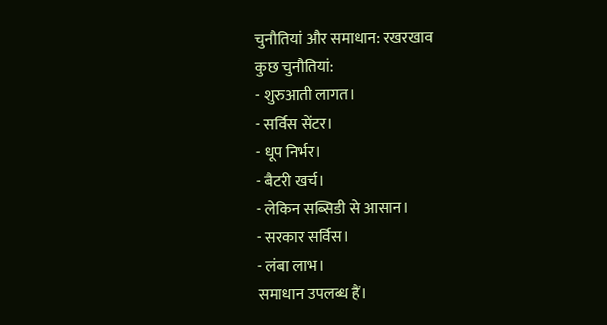चुनौतियां और समाधान: रखरखाव
कुछ चुनौतियां:
- शुरुआती लागत।
- सर्विस सेंटर।
- धूप निर्भर।
- बैटरी खर्च।
- लेकिन सब्सिडी से आसान।
- सरकार सर्विस।
- लंबा लाभ।
समाधान उपलब्ध हैं।